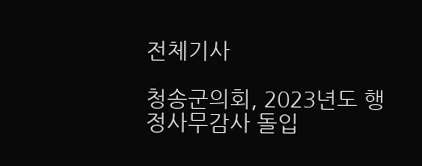전체기사

청송군의회, 2023년도 행정사무감사 돌입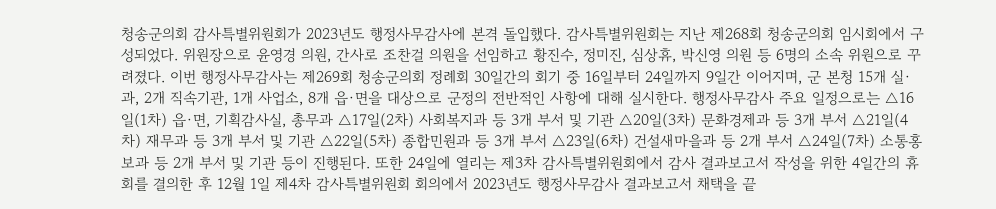청송군의회 감사특별위원회가 2023년도 행정사무감사에 본격 돌입했다. 감사특별위원회는 지난 제268회 청송군의회 임시회에서 구성되었다. 위원장으로 윤영경 의원, 간사로 조찬걸 의원을 선임하고 황진수, 정미진, 심상휴, 박신영 의원 등 6명의 소속 위원으로 꾸려졌다. 이번 행정사무감사는 제269회 청송군의회 정례회 30일간의 회기 중 16일부터 24일까지 9일간 이어지며, 군 본청 15개 실·과, 2개 직속기관, 1개 사업소, 8개 읍·면을 대상으로 군정의 전반적인 사항에 대해 실시한다. 행정사무감사 주요 일정으로는 △16일(1차) 읍·면, 기획감사실, 총무과 △17일(2차) 사회복지과 등 3개 부서 및 기관 △20일(3차) 문화경제과 등 3개 부서 △21일(4차) 재무과 등 3개 부서 및 기관 △22일(5차) 종합민원과 등 3개 부서 △23일(6차) 건설새마을과 등 2개 부서 △24일(7차) 소통홍보과 등 2개 부서 및 기관 등이 진행된다. 또한 24일에 열리는 제3차 감사특별위원회에서 감사 결과보고서 작성을 위한 4일간의 휴회를 결의한 후 12월 1일 제4차 감사특별위원회 회의에서 2023년도 행정사무감사 결과보고서 채택을 끝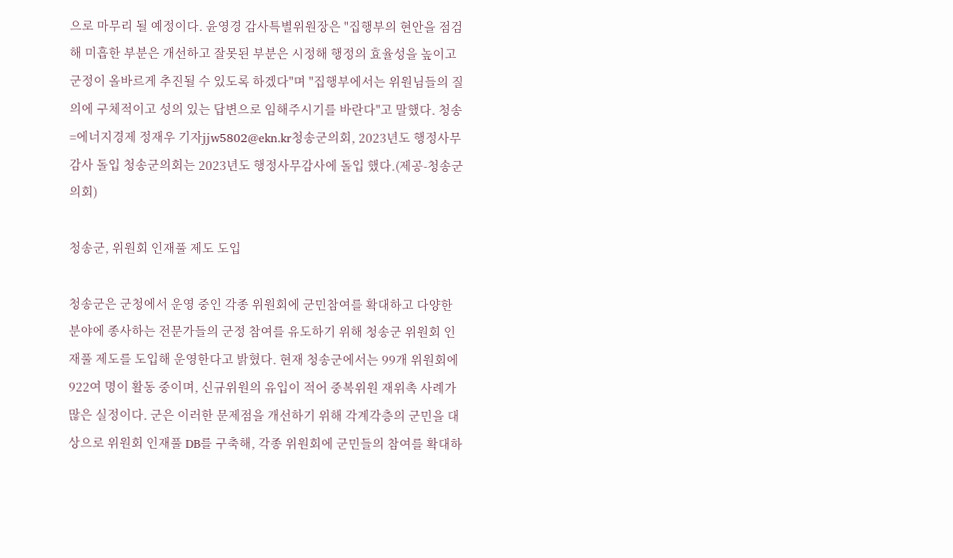으로 마무리 될 예정이다. 윤영경 감사특별위원장은 "집행부의 현안을 점검해 미흡한 부분은 개선하고 잘못된 부분은 시정해 행정의 효율성을 높이고 군정이 올바르게 추진될 수 있도록 하겠다"며 "집행부에서는 위원님들의 질의에 구체적이고 성의 있는 답변으로 임해주시기를 바란다"고 말했다. 청송=에너지경제 정재우 기자jjw5802@ekn.kr청송군의회, 2023년도 행정사무감사 돌입 청송군의회는 2023년도 행정사무감사에 돌입 했다.(제공-청송군의회)

청송군, 위원회 인재풀 제도 도입

청송군은 군청에서 운영 중인 각종 위원회에 군민참여를 확대하고 다양한 분야에 종사하는 전문가들의 군정 참여를 유도하기 위해 청송군 위원회 인재풀 제도를 도입해 운영한다고 밝혔다. 현재 청송군에서는 99개 위원회에 922여 명이 활동 중이며, 신규위원의 유입이 적어 중복위원 재위촉 사례가 많은 실정이다. 군은 이러한 문제점을 개선하기 위해 각계각층의 군민을 대상으로 위원회 인재풀 DB를 구축해, 각종 위원회에 군민들의 참여를 확대하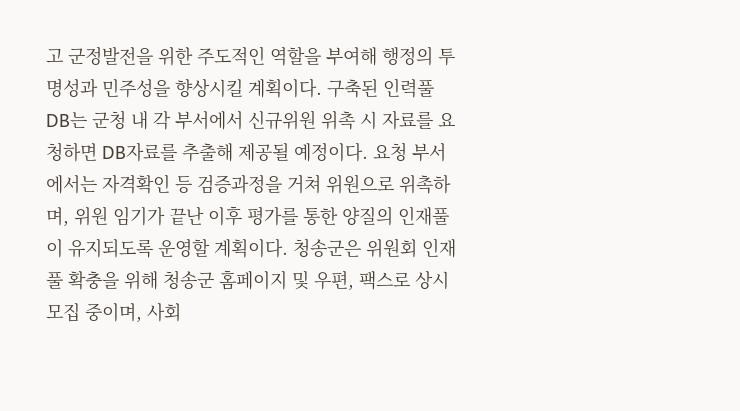고 군정발전을 위한 주도적인 역할을 부여해 행정의 투명성과 민주성을 향상시킬 계획이다. 구축된 인력풀 DB는 군청 내 각 부서에서 신규위원 위촉 시 자료를 요청하면 DB자료를 추출해 제공될 예정이다. 요청 부서에서는 자격확인 등 검증과정을 거쳐 위원으로 위촉하며, 위원 임기가 끝난 이후 평가를 통한 양질의 인재풀이 유지되도록 운영할 계획이다. 청송군은 위원회 인재풀 확충을 위해 청송군 홈페이지 및 우편, 팩스로 상시 모집 중이며, 사회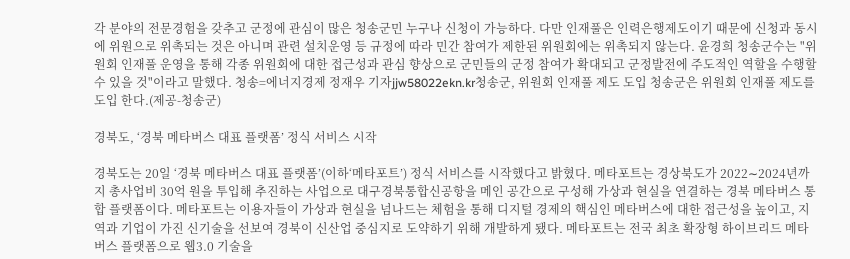각 분야의 전문경험을 갖추고 군정에 관심이 많은 청송군민 누구나 신청이 가능하다. 다만 인재풀은 인력은행제도이기 때문에 신청과 동시에 위원으로 위촉되는 것은 아니며 관련 설치운영 등 규정에 따라 민간 참여가 제한된 위원회에는 위촉되지 않는다. 윤경희 청송군수는 "위원회 인재풀 운영을 통해 각종 위원회에 대한 접근성과 관심 향상으로 군민들의 군정 참여가 확대되고 군정발전에 주도적인 역할을 수행할 수 있을 것"이라고 말했다. 청송=에너지경제 정재우 기자jjw58022ekn.kr청송군, 위원회 인재풀 제도 도입 청송군은 위원회 인재풀 제도를 도입 한다.(제공-청송군)

경북도, ‘경북 메타버스 대표 플랫폼’ 정식 서비스 시작

경북도는 20일 ‘경북 메타버스 대표 플랫폼’(이하‘메타포트’) 정식 서비스를 시작했다고 밝혔다. 메타포트는 경상북도가 2022∼2024년까지 총사업비 30억 원을 투입해 추진하는 사업으로 대구경북통합신공항을 메인 공간으로 구성해 가상과 현실을 연결하는 경북 메타버스 통합 플랫폼이다. 메타포트는 이용자들이 가상과 현실을 넘나드는 체험을 통해 디지털 경제의 핵심인 메타버스에 대한 접근성을 높이고, 지역과 기업이 가진 신기술을 선보여 경북이 신산업 중심지로 도약하기 위해 개발하게 됐다. 메타포트는 전국 최초 확장형 하이브리드 메타버스 플랫폼으로 웹3.0 기술을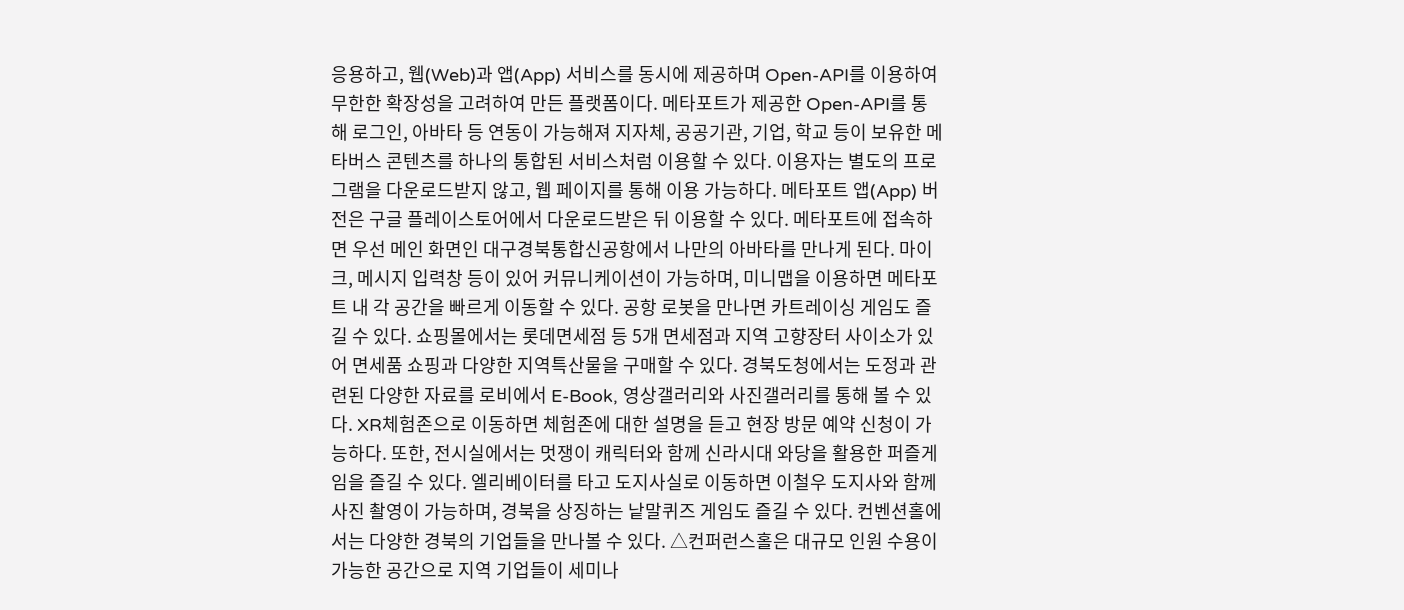응용하고, 웹(Web)과 앱(App) 서비스를 동시에 제공하며 Open-API를 이용하여 무한한 확장성을 고려하여 만든 플랫폼이다. 메타포트가 제공한 Open-API를 통해 로그인, 아바타 등 연동이 가능해져 지자체, 공공기관, 기업, 학교 등이 보유한 메타버스 콘텐츠를 하나의 통합된 서비스처럼 이용할 수 있다. 이용자는 별도의 프로그램을 다운로드받지 않고, 웹 페이지를 통해 이용 가능하다. 메타포트 앱(App) 버전은 구글 플레이스토어에서 다운로드받은 뒤 이용할 수 있다. 메타포트에 접속하면 우선 메인 화면인 대구경북통합신공항에서 나만의 아바타를 만나게 된다. 마이크, 메시지 입력창 등이 있어 커뮤니케이션이 가능하며, 미니맵을 이용하면 메타포트 내 각 공간을 빠르게 이동할 수 있다. 공항 로봇을 만나면 카트레이싱 게임도 즐길 수 있다. 쇼핑몰에서는 롯데면세점 등 5개 면세점과 지역 고향장터 사이소가 있어 면세품 쇼핑과 다양한 지역특산물을 구매할 수 있다. 경북도청에서는 도정과 관련된 다양한 자료를 로비에서 E-Book, 영상갤러리와 사진갤러리를 통해 볼 수 있다. XR체험존으로 이동하면 체험존에 대한 설명을 듣고 현장 방문 예약 신청이 가능하다. 또한, 전시실에서는 멋쟁이 캐릭터와 함께 신라시대 와당을 활용한 퍼즐게임을 즐길 수 있다. 엘리베이터를 타고 도지사실로 이동하면 이철우 도지사와 함께 사진 촬영이 가능하며, 경북을 상징하는 낱말퀴즈 게임도 즐길 수 있다. 컨벤션홀에서는 다양한 경북의 기업들을 만나볼 수 있다. △컨퍼런스홀은 대규모 인원 수용이 가능한 공간으로 지역 기업들이 세미나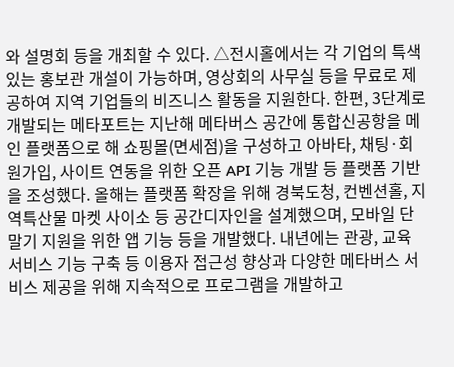와 설명회 등을 개최할 수 있다. △전시홀에서는 각 기업의 특색있는 홍보관 개설이 가능하며, 영상회의 사무실 등을 무료로 제공하여 지역 기업들의 비즈니스 활동을 지원한다. 한편, 3단계로 개발되는 메타포트는 지난해 메타버스 공간에 통합신공항을 메인 플랫폼으로 해 쇼핑몰(면세점)을 구성하고 아바타, 채팅·회원가입, 사이트 연동을 위한 오픈 API 기능 개발 등 플랫폼 기반을 조성했다. 올해는 플랫폼 확장을 위해 경북도청, 컨벤션홀, 지역특산물 마켓 사이소 등 공간디자인을 설계했으며, 모바일 단말기 지원을 위한 앱 기능 등을 개발했다. 내년에는 관광, 교육 서비스 기능 구축 등 이용자 접근성 향상과 다양한 메타버스 서비스 제공을 위해 지속적으로 프로그램을 개발하고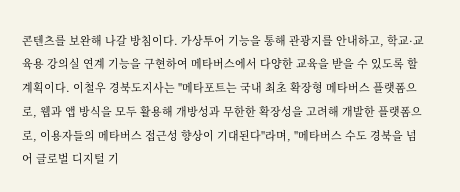콘텐츠를 보완해 나갈 방침이다. 가상투어 기능을 통해 관광지를 안내하고, 학교·교육용 강의실 연계 기능을 구현하여 메타버스에서 다양한 교육을 받을 수 있도록 할 계획이다. 이철우 경북도지사는 "메타포트는 국내 최초 확장형 메타버스 플랫폼으로, 웹과 앱 방식을 모두 활용해 개방성과 무한한 확장성을 고려해 개발한 플랫폼으로, 이용자들의 메타버스 접근성 향상이 기대된다"라며, "메타버스 수도 경북을 넘어 글로벌 디지털 기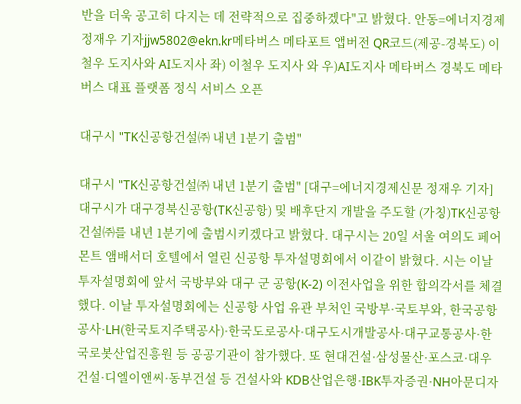반을 더욱 공고히 다지는 데 전략적으로 집중하겠다"고 밝혔다. 안동=에너지경제 정재우 기자jjw5802@ekn.kr메타버스 메타포트 앱버전 QR코드(제공-경북도) 이철우 도지사와 AI도지사 좌) 이철우 도지사 와 우)AI도지사 메타버스 경북도 메타버스 대표 플랫폼 정식 서비스 오픈

대구시 "TK신공항건설㈜ 내년 1분기 출범"

대구시 "TK신공항건설㈜ 내년 1분기 출범" [대구=에너지경제신문 정재우 기자] 대구시가 대구경북신공항(TK신공항) 및 배후단지 개발을 주도할 (가칭)TK신공항건설㈜를 내년 1분기에 출범시키겠다고 밝혔다. 대구시는 20일 서울 여의도 페어몬트 앰배서더 호텔에서 열린 신공항 투자설명회에서 이같이 밝혔다. 시는 이날 투자설명회에 앞서 국방부와 대구 군 공항(K-2) 이전사업을 위한 합의각서를 체결했다. 이날 투자설명회에는 신공항 사업 유관 부처인 국방부·국토부와, 한국공항공사·LH(한국토지주택공사)·한국도로공사·대구도시개발공사·대구교통공사·한국로봇산업진흥원 등 공공기관이 참가했다. 또 현대건설·삼성물산·포스코·대우건설·디엘이앤씨·동부건설 등 건설사와 KDB산업은행·IBK투자증권·NH아문디자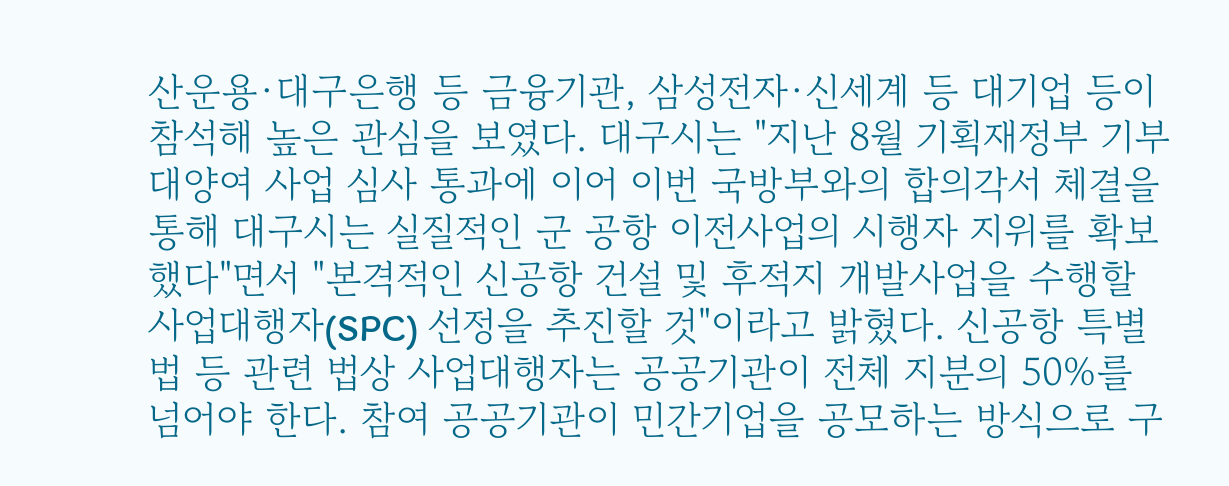산운용·대구은행 등 금융기관, 삼성전자·신세계 등 대기업 등이 참석해 높은 관심을 보였다. 대구시는 "지난 8월 기획재정부 기부대양여 사업 심사 통과에 이어 이번 국방부와의 합의각서 체결을 통해 대구시는 실질적인 군 공항 이전사업의 시행자 지위를 확보했다"면서 "본격적인 신공항 건설 및 후적지 개발사업을 수행할 사업대행자(SPC) 선정을 추진할 것"이라고 밝혔다. 신공항 특별법 등 관련 법상 사업대행자는 공공기관이 전체 지분의 50%를 넘어야 한다. 참여 공공기관이 민간기업을 공모하는 방식으로 구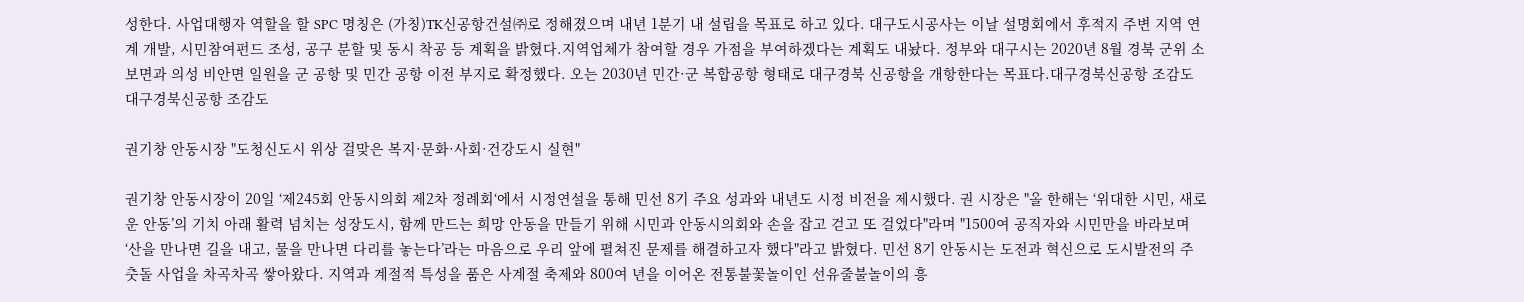성한다. 사업대행자 역할을 할 SPC 명칭은 (가칭)TK신공항건설㈜로 정해졌으며 내년 1분기 내 설립을 목표로 하고 있다. 대구도시공사는 이날 설명회에서 후적지 주변 지역 연계 개발, 시민참여펀드 조성, 공구 분할 및 동시 착공 등 계획을 밝혔다.지역업체가 참여할 경우 가점을 부여하겠다는 계획도 내놨다. 정부와 대구시는 2020년 8월 경북 군위 소보면과 의성 비안면 일원을 군 공항 및 민간 공항 이전 부지로 확정했다. 오는 2030년 민간·군 복합공항 형태로 대구경북 신공항을 개항한다는 목표다.대구경북신공항 조감도 대구경북신공항 조감도

권기창 안동시장 "도청신도시 위상 걸맞은 복지·문화·사회·건강도시 실현"

권기창 안동시장이 20일 ‘제245회 안동시의회 제2차 정례회‘에서 시정연설을 통해 민선 8기 주요 성과와 내년도 시정 비전을 제시했다. 권 시장은 "올 한해는 ‘위대한 시민, 새로운 안동’의 기치 아래 활력 넘치는 성장도시, 함께 만드는 희망 안동을 만들기 위해 시민과 안동시의회와 손을 잡고 걷고 또 걸었다"라며 "1500여 공직자와 시민만을 바라보며 ‘산을 만나면 길을 내고, 물을 만나면 다리를 놓는다’라는 마음으로 우리 앞에 펼쳐진 문제를 해결하고자 했다"라고 밝혔다. 민선 8기 안동시는 도전과 혁신으로 도시발전의 주춧돌 사업을 차곡차곡 쌓아왔다. 지역과 계절적 특성을 품은 사계절 축제와 800여 년을 이어온 전통불꽃놀이인 선유줄불놀이의 흥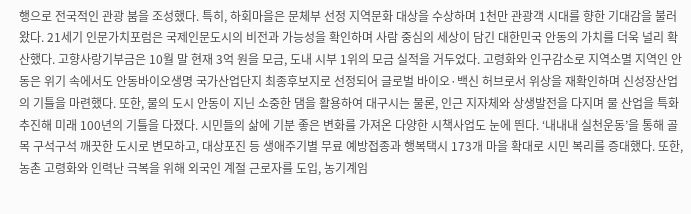행으로 전국적인 관광 붐을 조성했다. 특히, 하회마을은 문체부 선정 지역문화 대상을 수상하며 1천만 관광객 시대를 향한 기대감을 불러왔다. 21세기 인문가치포럼은 국제인문도시의 비전과 가능성을 확인하며 사람 중심의 세상이 담긴 대한민국 안동의 가치를 더욱 널리 확산했다. 고향사랑기부금은 10월 말 현재 3억 원을 모금, 도내 시부 1위의 모금 실적을 거두었다. 고령화와 인구감소로 지역소멸 지역인 안동은 위기 속에서도 안동바이오생명 국가산업단지 최종후보지로 선정되어 글로벌 바이오·백신 허브로서 위상을 재확인하며 신성장산업의 기틀을 마련했다. 또한, 물의 도시 안동이 지닌 소중한 댐을 활용하여 대구시는 물론, 인근 지자체와 상생발전을 다지며 물 산업을 특화 추진해 미래 100년의 기틀을 다졌다. 시민들의 삶에 기분 좋은 변화를 가져온 다양한 시책사업도 눈에 띈다. ‘내내내 실천운동’을 통해 골목 구석구석 깨끗한 도시로 변모하고, 대상포진 등 생애주기별 무료 예방접종과 행복택시 173개 마을 확대로 시민 복리를 증대했다. 또한, 농촌 고령화와 인력난 극복을 위해 외국인 계절 근로자를 도입, 농기계임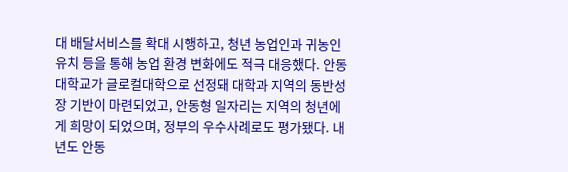대 배달서비스를 확대 시행하고, 청년 농업인과 귀농인 유치 등을 통해 농업 환경 변화에도 적극 대응했다. 안동대학교가 글로컬대학으로 선정돼 대학과 지역의 동반성장 기반이 마련되었고, 안동형 일자리는 지역의 청년에게 희망이 되었으며, 정부의 우수사례로도 평가됐다. 내년도 안동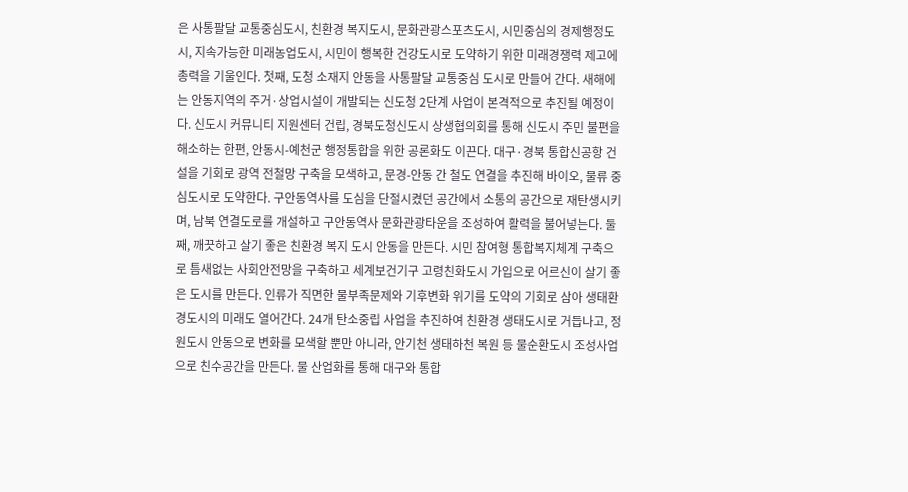은 사통팔달 교통중심도시, 친환경 복지도시, 문화관광스포츠도시, 시민중심의 경제행정도시, 지속가능한 미래농업도시, 시민이 행복한 건강도시로 도약하기 위한 미래경쟁력 제고에 총력을 기울인다. 첫째, 도청 소재지 안동을 사통팔달 교통중심 도시로 만들어 간다. 새해에는 안동지역의 주거·상업시설이 개발되는 신도청 2단계 사업이 본격적으로 추진될 예정이다. 신도시 커뮤니티 지원센터 건립, 경북도청신도시 상생협의회를 통해 신도시 주민 불편을 해소하는 한편, 안동시-예천군 행정통합을 위한 공론화도 이끈다. 대구·경북 통합신공항 건설을 기회로 광역 전철망 구축을 모색하고, 문경-안동 간 철도 연결을 추진해 바이오, 물류 중심도시로 도약한다. 구안동역사를 도심을 단절시켰던 공간에서 소통의 공간으로 재탄생시키며, 남북 연결도로를 개설하고 구안동역사 문화관광타운을 조성하여 활력을 불어넣는다. 둘째, 깨끗하고 살기 좋은 친환경 복지 도시 안동을 만든다. 시민 참여형 통합복지체계 구축으로 틈새없는 사회안전망을 구축하고 세계보건기구 고령친화도시 가입으로 어르신이 살기 좋은 도시를 만든다. 인류가 직면한 물부족문제와 기후변화 위기를 도약의 기회로 삼아 생태환경도시의 미래도 열어간다. 24개 탄소중립 사업을 추진하여 친환경 생태도시로 거듭나고, 정원도시 안동으로 변화를 모색할 뿐만 아니라, 안기천 생태하천 복원 등 물순환도시 조성사업으로 친수공간을 만든다. 물 산업화를 통해 대구와 통합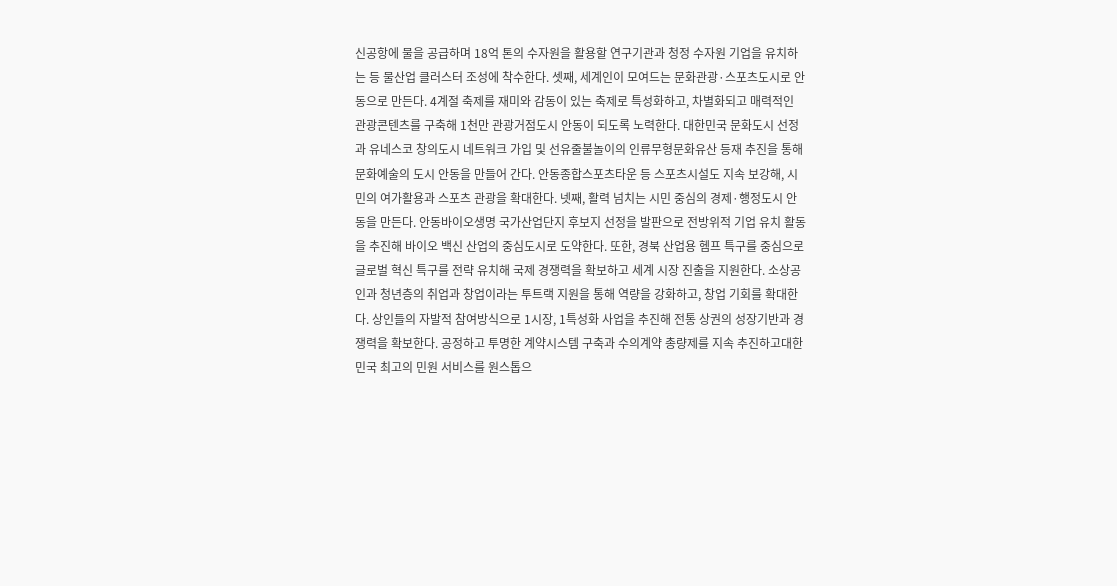신공항에 물을 공급하며 18억 톤의 수자원을 활용할 연구기관과 청정 수자원 기업을 유치하는 등 물산업 클러스터 조성에 착수한다. 셋째, 세계인이 모여드는 문화관광·스포츠도시로 안동으로 만든다. 4계절 축제를 재미와 감동이 있는 축제로 특성화하고, 차별화되고 매력적인 관광콘텐츠를 구축해 1천만 관광거점도시 안동이 되도록 노력한다. 대한민국 문화도시 선정과 유네스코 창의도시 네트워크 가입 및 선유줄불놀이의 인류무형문화유산 등재 추진을 통해 문화예술의 도시 안동을 만들어 간다. 안동종합스포츠타운 등 스포츠시설도 지속 보강해, 시민의 여가활용과 스포츠 관광을 확대한다. 넷째, 활력 넘치는 시민 중심의 경제·행정도시 안동을 만든다. 안동바이오생명 국가산업단지 후보지 선정을 발판으로 전방위적 기업 유치 활동을 추진해 바이오 백신 산업의 중심도시로 도약한다. 또한, 경북 산업용 헴프 특구를 중심으로 글로벌 혁신 특구를 전략 유치해 국제 경쟁력을 확보하고 세계 시장 진출을 지원한다. 소상공인과 청년층의 취업과 창업이라는 투트랙 지원을 통해 역량을 강화하고, 창업 기회를 확대한다. 상인들의 자발적 참여방식으로 1시장, 1특성화 사업을 추진해 전통 상권의 성장기반과 경쟁력을 확보한다. 공정하고 투명한 계약시스템 구축과 수의계약 총량제를 지속 추진하고대한민국 최고의 민원 서비스를 원스톱으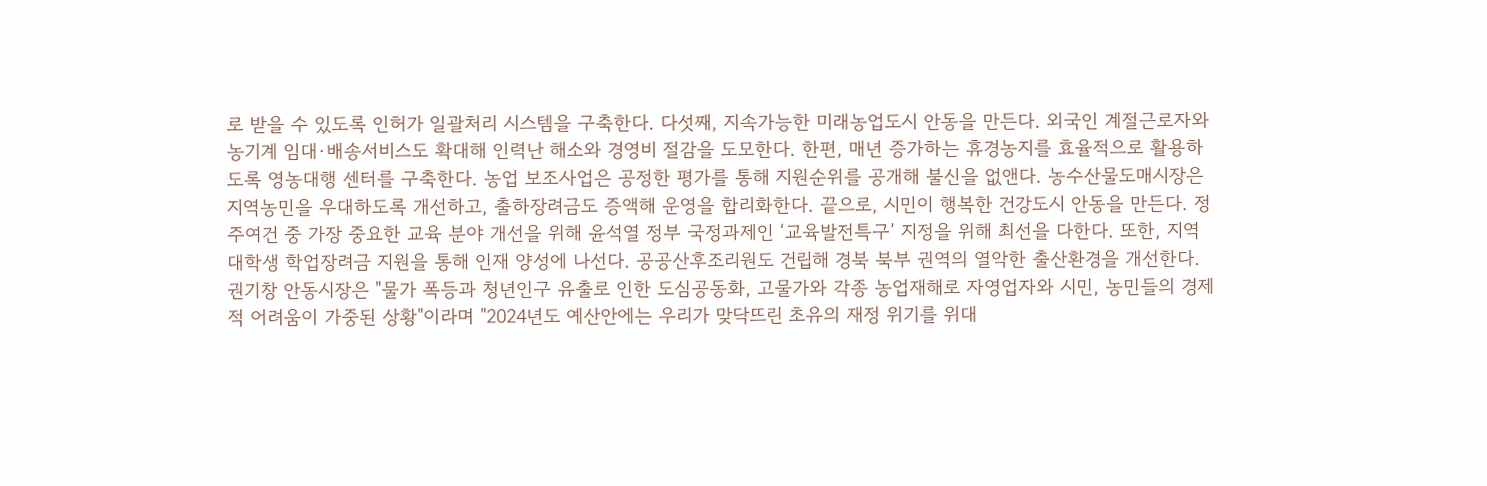로 받을 수 있도록 인허가 일괄처리 시스템을 구축한다. 다섯째, 지속가능한 미래농업도시 안동을 만든다. 외국인 계절근로자와 농기계 임대·배송서비스도 확대해 인력난 해소와 경영비 절감을 도모한다. 한편, 매년 증가하는 휴경농지를 효율적으로 활용하도록 영농대행 센터를 구축한다. 농업 보조사업은 공정한 평가를 통해 지원순위를 공개해 불신을 없앤다. 농수산물도매시장은 지역농민을 우대하도록 개선하고, 출하장려금도 증액해 운영을 합리화한다. 끝으로, 시민이 행복한 건강도시 안동을 만든다. 정주여건 중 가장 중요한 교육 분야 개선을 위해 윤석열 정부 국정과제인 ‘교육발전특구’ 지정을 위해 최선을 다한다. 또한, 지역대학생 학업장려금 지원을 통해 인재 양성에 나선다. 공공산후조리원도 건립해 경북 북부 권역의 열악한 출산환경을 개선한다. 권기창 안동시장은 "물가 폭등과 청년인구 유출로 인한 도심공동화, 고물가와 각종 농업재해로 자영업자와 시민, 농민들의 경제적 어려움이 가중된 상황"이라며 "2024년도 예산안에는 우리가 맞닥뜨린 초유의 재정 위기를 위대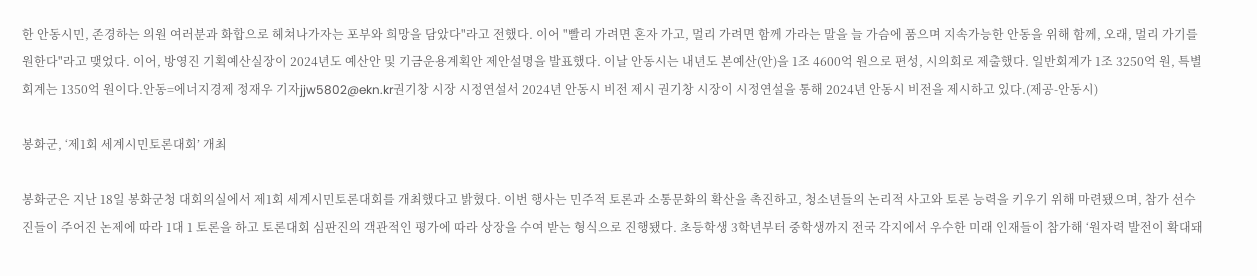한 안동시민, 존경하는 의원 여러분과 화합으로 헤쳐나가자는 포부와 희망을 담았다"라고 전했다. 이어 "빨리 가려면 혼자 가고, 멀리 가려면 함께 가라는 말을 늘 가슴에 품으며 지속가능한 안동을 위해 함께, 오래, 멀리 가기를 원한다"라고 맺었다. 이어, 방영진 기획예산실장이 2024년도 예산안 및 기금운용계획안 제안설명을 발표했다. 이날 안동시는 내년도 본예산(안)을 1조 4600억 원으로 편성, 시의회로 제출했다. 일반회계가 1조 3250억 원, 특별회계는 1350억 원이다.안동=에너지경제 정재우 기자jjw5802@ekn.kr권기창 시장 시정연설서 2024년 안동시 비전 제시 권기창 시장이 시정연설을 통해 2024년 안동시 비전을 제시하고 있다.(제공-안동시)

봉화군, ‘제1회 세계시민토론대회’ 개최

봉화군은 지난 18일 봉화군청 대회의실에서 제1회 세계시민토론대회를 개최했다고 밝혔다. 이번 행사는 민주적 토론과 소통문화의 확산을 촉진하고, 청소년들의 논리적 사고와 토론 능력을 키우기 위해 마련됐으며, 참가 선수진들이 주어진 논제에 따라 1대 1 토론을 하고 토론대회 심판진의 객관적인 평가에 따라 상장을 수여 받는 형식으로 진행됐다. 초등학생 3학년부터 중학생까지 전국 각지에서 우수한 미래 인재들이 참가해 ‘원자력 발전이 확대돼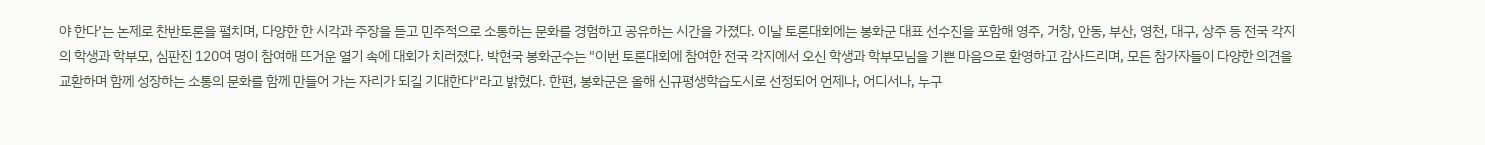야 한다’는 논제로 찬반토론을 펼치며, 다양한 한 시각과 주장을 듣고 민주적으로 소통하는 문화를 경험하고 공유하는 시간을 가졌다. 이날 토론대회에는 봉화군 대표 선수진을 포함해 영주, 거창, 안동, 부산, 영천, 대구, 상주 등 전국 각지의 학생과 학부모, 심판진 120여 명이 참여해 뜨거운 열기 속에 대회가 치러졌다. 박현국 봉화군수는 "이번 토론대회에 참여한 전국 각지에서 오신 학생과 학부모님을 기쁜 마음으로 환영하고 감사드리며, 모든 참가자들이 다양한 의견을 교환하며 함께 성장하는 소통의 문화를 함께 만들어 가는 자리가 되길 기대한다"라고 밝혔다. 한편, 봉화군은 올해 신규평생학습도시로 선정되어 언제나, 어디서나, 누구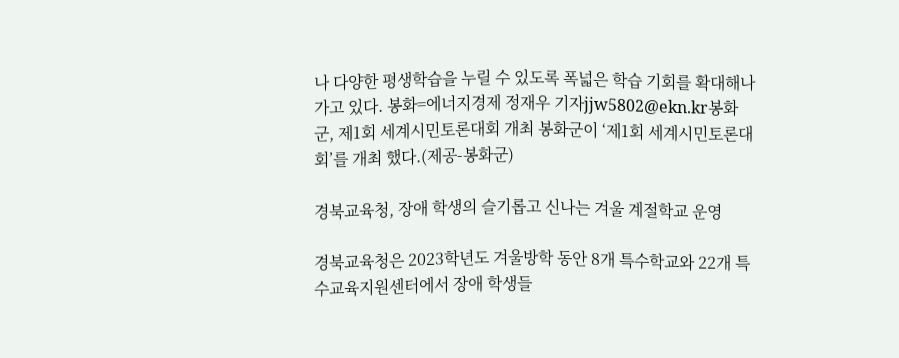나 다양한 평생학습을 누릴 수 있도록 폭넓은 학습 기회를 확대해나가고 있다. 봉화=에너지경제 정재우 기자jjw5802@ekn.kr봉화군, 제1회 세계시민토론대회 개최 봉화군이 ‘제1회 세계시민토론대회’를 개최 했다.(제공-봉화군)

경북교육청, 장애 학생의 슬기롭고 신나는 겨울 계절학교 운영

경북교육청은 2023학년도 겨울방학 동안 8개 특수학교와 22개 특수교육지원센터에서 장애 학생들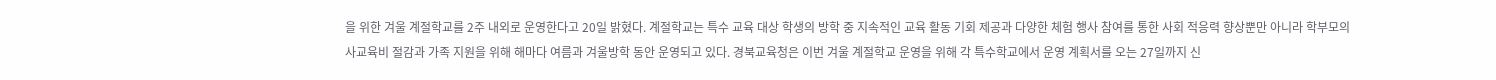을 위한 겨울 계절학교를 2주 내외로 운영한다고 20일 밝혔다. 계절학교는 특수 교육 대상 학생의 방학 중 지속적인 교육 활동 기회 제공과 다양한 체험 행사 참여를 통한 사회 적응력 향상뿐만 아니라 학부모의 사교육비 절감과 가족 지원을 위해 해마다 여름과 겨울방학 동안 운영되고 있다. 경북교육청은 이번 겨울 계절학교 운영을 위해 각 특수학교에서 운영 계획서를 오는 27일까지 신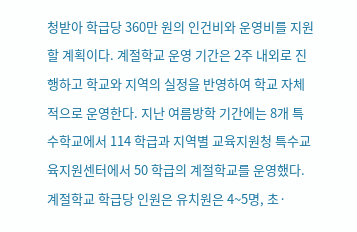청받아 학급당 360만 원의 인건비와 운영비를 지원할 계획이다. 계절학교 운영 기간은 2주 내외로 진행하고 학교와 지역의 실정을 반영하여 학교 자체적으로 운영한다. 지난 여름방학 기간에는 8개 특수학교에서 114 학급과 지역별 교육지원청 특수교육지원센터에서 50 학급의 계절학교를 운영했다. 계절학교 학급당 인원은 유치원은 4~5명, 초·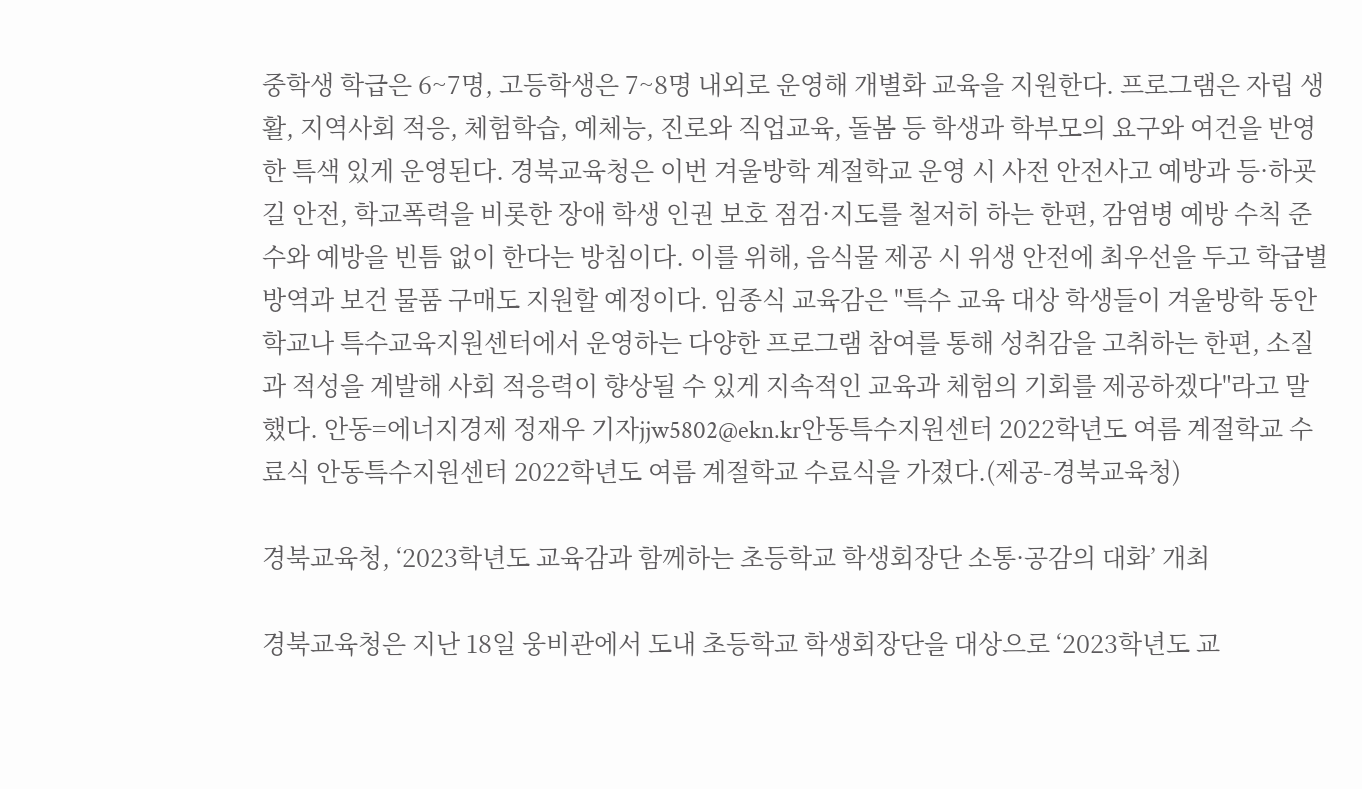중학생 학급은 6~7명, 고등학생은 7~8명 내외로 운영해 개별화 교육을 지원한다. 프로그램은 자립 생활, 지역사회 적응, 체험학습, 예체능, 진로와 직업교육, 돌봄 등 학생과 학부모의 요구와 여건을 반영한 특색 있게 운영된다. 경북교육청은 이번 겨울방학 계절학교 운영 시 사전 안전사고 예방과 등·하굣길 안전, 학교폭력을 비롯한 장애 학생 인권 보호 점검·지도를 철저히 하는 한편, 감염병 예방 수칙 준수와 예방을 빈틈 없이 한다는 방침이다. 이를 위해, 음식물 제공 시 위생 안전에 최우선을 두고 학급별 방역과 보건 물품 구매도 지원할 예정이다. 임종식 교육감은 "특수 교육 대상 학생들이 겨울방학 동안 학교나 특수교육지원센터에서 운영하는 다양한 프로그램 참여를 통해 성취감을 고취하는 한편, 소질과 적성을 계발해 사회 적응력이 향상될 수 있게 지속적인 교육과 체험의 기회를 제공하겠다"라고 말했다. 안동=에너지경제 정재우 기자jjw5802@ekn.kr안동특수지원센터 2022학년도 여름 계절학교 수료식 안동특수지원센터 2022학년도 여름 계절학교 수료식을 가졌다.(제공-경북교육청)

경북교육청, ‘2023학년도 교육감과 함께하는 초등학교 학생회장단 소통·공감의 대화’ 개최

경북교육청은 지난 18일 웅비관에서 도내 초등학교 학생회장단을 대상으로 ‘2023학년도 교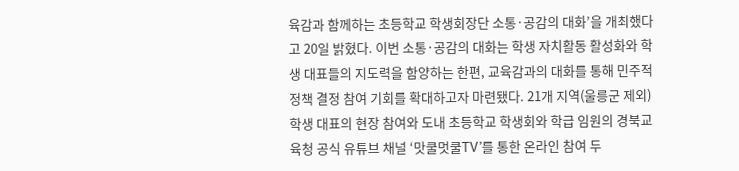육감과 함께하는 초등학교 학생회장단 소통·공감의 대화’을 개최했다고 20일 밝혔다. 이번 소통·공감의 대화는 학생 자치활동 활성화와 학생 대표들의 지도력을 함양하는 한편, 교육감과의 대화를 통해 민주적 정책 결정 참여 기회를 확대하고자 마련됐다. 21개 지역(울릉군 제외) 학생 대표의 현장 참여와 도내 초등학교 학생회와 학급 임원의 경북교육청 공식 유튜브 채널 ‘맛쿨멋쿨TV’를 통한 온라인 참여 두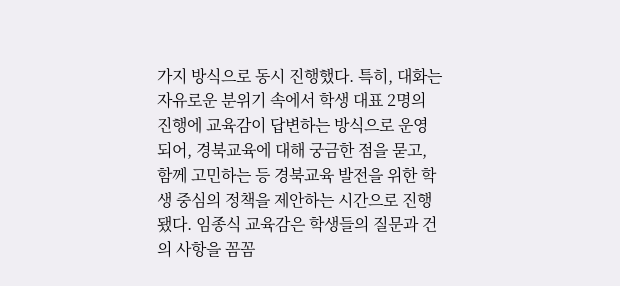가지 방식으로 동시 진행했다. 특히, 대화는 자유로운 분위기 속에서 학생 대표 2명의 진행에 교육감이 답변하는 방식으로 운영되어, 경북교육에 대해 궁금한 점을 묻고, 함께 고민하는 등 경북교육 발전을 위한 학생 중심의 정책을 제안하는 시간으로 진행됐다. 임종식 교육감은 학생들의 질문과 건의 사항을 꼼꼼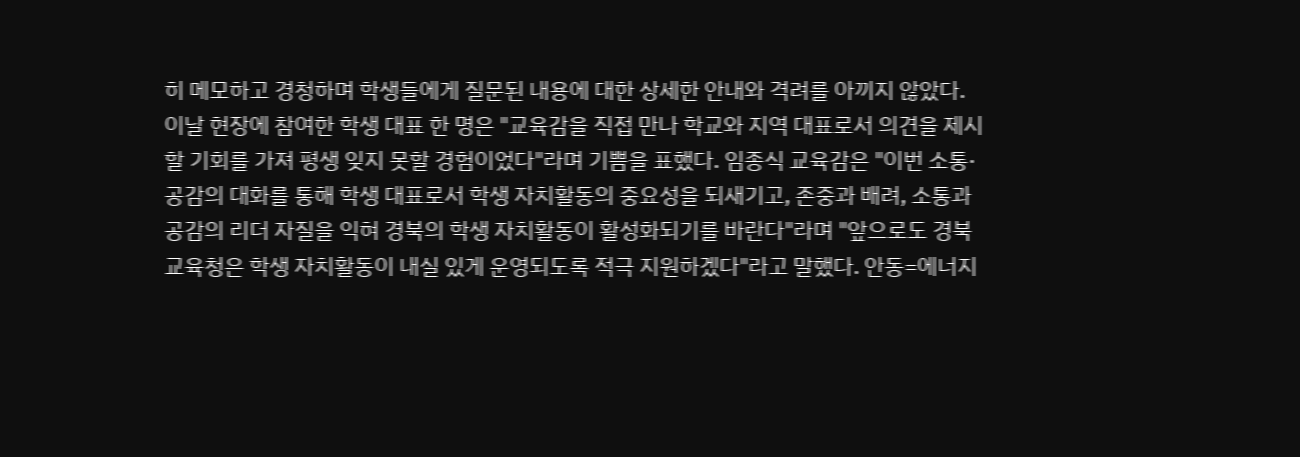히 메모하고 경청하며 학생들에게 질문된 내용에 대한 상세한 안내와 격려를 아끼지 않았다. 이날 현장에 참여한 학생 대표 한 명은 "교육감을 직접 만나 학교와 지역 대표로서 의견을 제시할 기회를 가져 평생 잊지 못할 경험이었다"라며 기쁨을 표했다. 임종식 교육감은 "이번 소통·공감의 대화를 통해 학생 대표로서 학생 자치활동의 중요성을 되새기고, 존중과 배려, 소통과 공감의 리더 자질을 익혀 경북의 학생 자치활동이 활성화되기를 바란다"라며 "앞으로도 경북교육청은 학생 자치활동이 내실 있게 운영되도록 적극 지원하겠다"라고 말했다. 안동=에너지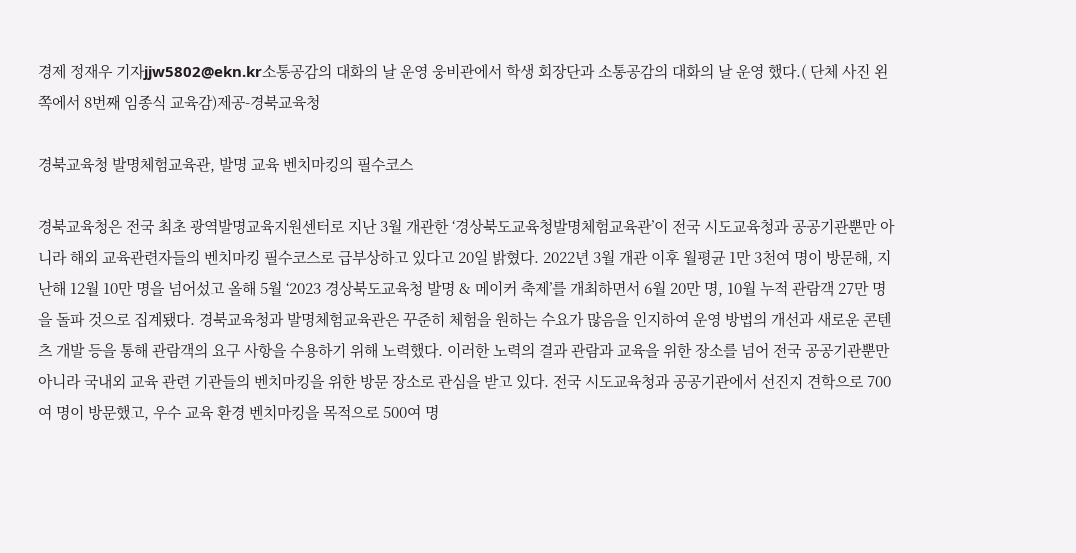경제 정재우 기자jjw5802@ekn.kr소통공감의 대화의 날 운영 웅비관에서 학생 회장단과 소통공감의 대화의 날 운영 했다.( 단체 사진 왼쪽에서 8번째 임종식 교육감)제공-경북교육청

경북교육청 발명체험교육관, 발명 교육 벤치마킹의 필수코스

경북교육청은 전국 최초 광역발명교육지원센터로 지난 3월 개관한 ‘경상북도교육청발명체험교육관’이 전국 시도교육청과 공공기관뿐만 아니라 해외 교육관련자들의 벤치마킹 필수코스로 급부상하고 있다고 20일 밝혔다. 2022년 3월 개관 이후 월평균 1만 3천여 명이 방문해, 지난해 12월 10만 명을 넘어섰고 올해 5월 ‘2023 경상북도교육청 발명 & 메이커 축제’를 개최하면서 6월 20만 명, 10월 누적 관람객 27만 명을 돌파 것으로 집계됐다. 경북교육청과 발명체험교육관은 꾸준히 체험을 원하는 수요가 많음을 인지하여 운영 방법의 개선과 새로운 콘텐츠 개발 등을 통해 관람객의 요구 사항을 수용하기 위해 노력했다. 이러한 노력의 결과 관람과 교육을 위한 장소를 넘어 전국 공공기관뿐만 아니라 국내외 교육 관련 기관들의 벤치마킹을 위한 방문 장소로 관심을 받고 있다. 전국 시도교육청과 공공기관에서 선진지 견학으로 700여 명이 방문했고, 우수 교육 환경 벤치마킹을 목적으로 500여 명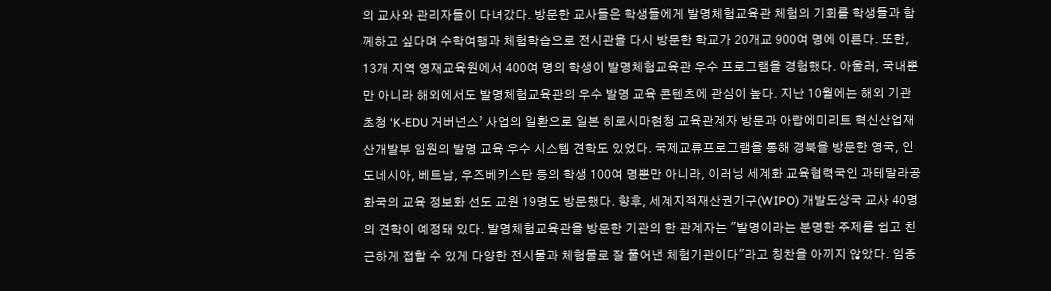의 교사와 관리자들이 다녀갔다. 방문한 교사들은 학생들에게 발명체험교육관 체험의 기회를 학생들과 함께하고 싶다며 수학여행과 체험학습으로 전시관을 다시 방문한 학교가 20개교 900여 명에 이른다. 또한, 13개 지역 영재교육원에서 400여 명의 학생이 발명체험교육관 우수 프로그램을 경험했다. 아울러, 국내뿐만 아니라 해외에서도 발명체험교육관의 우수 발명 교육 콘텐츠에 관심이 높다. 지난 10월에는 해외 기관 초청 ‘K-EDU 거버넌스’ 사업의 일환으로 일본 히로시마현청 교육관계자 방문과 아랍에미리트 혁신산업재산개발부 임원의 발명 교육 우수 시스템 견학도 있었다. 국제교류프로그램을 통해 경북을 방문한 영국, 인도네시아, 베트남, 우즈베키스탄 등의 학생 100여 명뿐만 아니라, 이러닝 세계화 교육협력국인 과테말라공화국의 교육 정보화 선도 교원 19명도 방문했다. 향후, 세계지적재산권기구(WIPO) 개발도상국 교사 40명의 견학이 예정돼 있다. 발명체험교육관을 방문한 기관의 한 관계자는 "발명이라는 분명한 주제를 쉽고 친근하게 접할 수 있게 다양한 전시물과 체험물로 잘 풀어낸 체험기관이다"라고 칭찬을 아끼지 않았다. 임종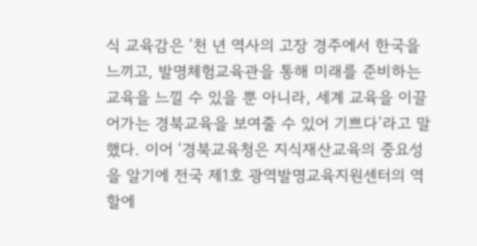식 교육감은 ‘천 년 역사의 고장 경주에서 한국을 느끼고, 발명체험교육관을 통해 미래를 준비하는 교육을 느낄 수 있을 뿐 아니라, 세계 교육을 이끌어가는 경북교육을 보여줄 수 있어 기쁘다’라고 말했다. 이어 ‘경북교육청은 지식재산교육의 중요성을 알기에 전국 제1호 광역발명교육지원센터의 역할에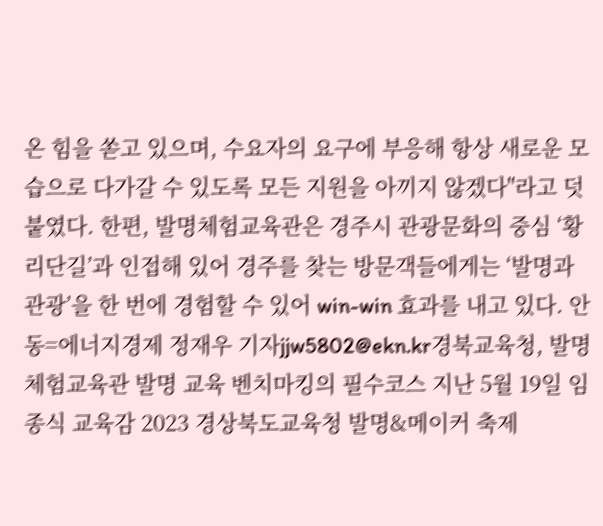온 힘을 쏟고 있으며, 수요자의 요구에 부응해 항상 새로운 모습으로 다가갈 수 있도록 모든 지원을 아끼지 않겠다"라고 덧붙였다. 한편, 발명체험교육관은 경주시 관광문화의 중심 ‘황리단길’과 인접해 있어 경주를 찾는 방문객들에게는 ‘발명과 관광’을 한 번에 경험할 수 있어 win-win 효과를 내고 있다. 안동=에너지경제 정재우 기자jjw5802@ekn.kr경북교육청, 발명체험교육관 발명 교육 벤치마킹의 필수코스 지난 5월 19일 임종식 교육감 2023 경상북도교육청 발명&메이커 축제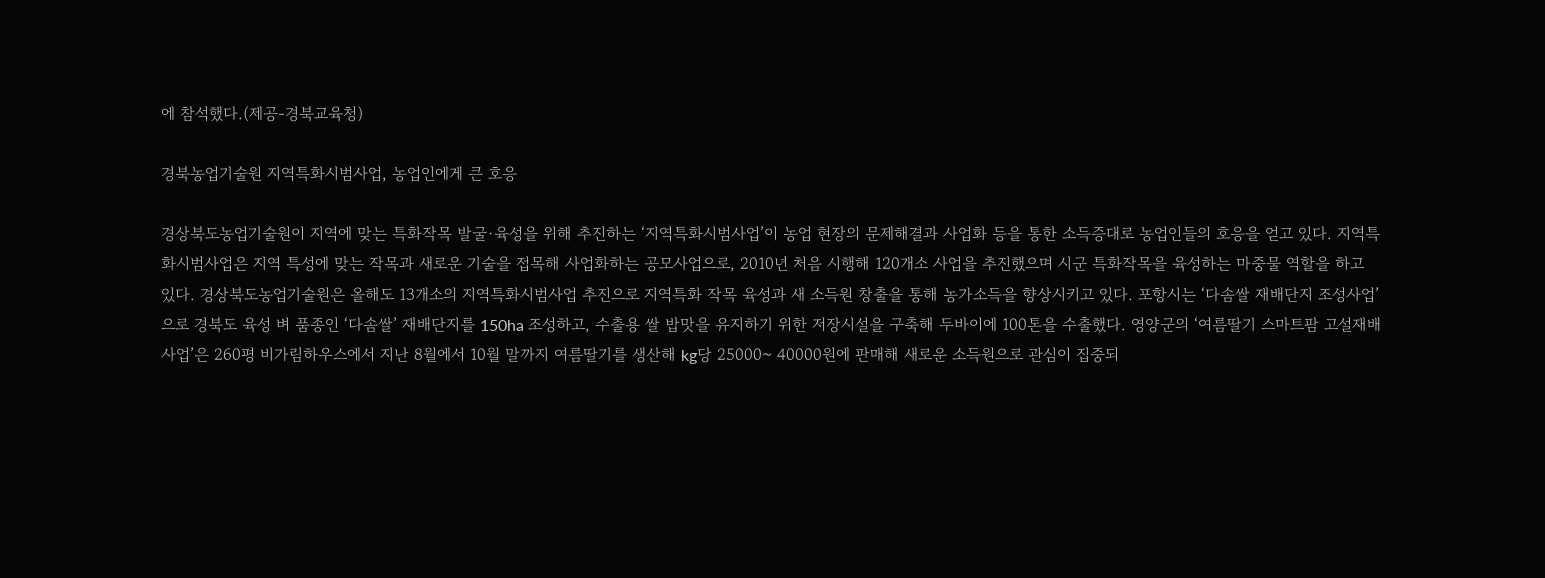에 참석했다.(제공-경북교육청)

경북농업기술원 지역특화시범사업, 농업인에게 큰 호응

경상북도농업기술원이 지역에 맞는 특화작목 발굴·육성을 위해 추진하는 ‘지역특화시범사업’이 농업 현장의 문제해결과 사업화 등을 통한 소득증대로 농업인들의 호응을 얻고 있다. 지역특화시범사업은 지역 특성에 맞는 작목과 새로운 기술을 접목해 사업화하는 공모사업으로, 2010년 처음 시행해 120개소 사업을 추진했으며 시군 특화작목을 육성하는 마중물 역할을 하고 있다. 경상북도농업기술원은 올해도 13개소의 지역특화시범사업 추진으로 지역특화 작목 육성과 새 소득원 창출을 통해 농가소득을 향상시키고 있다. 포항시는 ‘다솜쌀 재배단지 조성사업’으로 경북도 육성 벼 품종인 ‘다솜쌀’ 재배단지를 150ha 조성하고, 수출용 쌀 밥맛을 유지하기 위한 저장시설을 구축해 두바이에 100톤을 수출했다. 영양군의 ‘여름딸기 스마트팜 고설재배 사업’은 260평 비가림하우스에서 지난 8월에서 10월 말까지 여름딸기를 생산해 kg당 25000~ 40000원에 판매해 새로운 소득원으로 관심이 집중되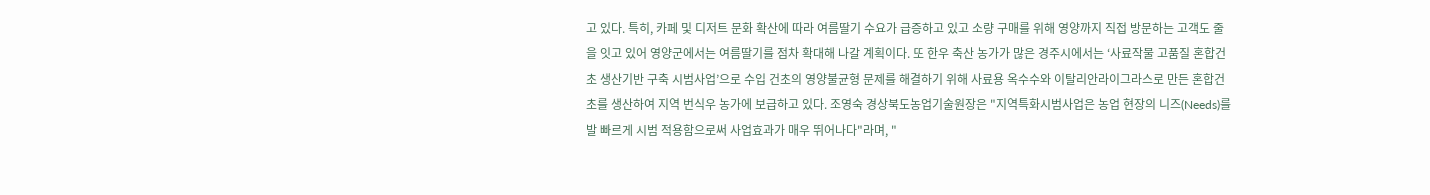고 있다. 특히, 카페 및 디저트 문화 확산에 따라 여름딸기 수요가 급증하고 있고 소량 구매를 위해 영양까지 직접 방문하는 고객도 줄을 잇고 있어 영양군에서는 여름딸기를 점차 확대해 나갈 계획이다. 또 한우 축산 농가가 많은 경주시에서는 ‘사료작물 고품질 혼합건초 생산기반 구축 시범사업’으로 수입 건초의 영양불균형 문제를 해결하기 위해 사료용 옥수수와 이탈리안라이그라스로 만든 혼합건초를 생산하여 지역 번식우 농가에 보급하고 있다. 조영숙 경상북도농업기술원장은 "지역특화시범사업은 농업 현장의 니즈(Needs)를 발 빠르게 시범 적용함으로써 사업효과가 매우 뛰어나다"라며, "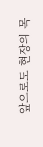앞으로도 현장의 목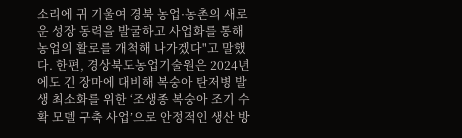소리에 귀 기울여 경북 농업·농촌의 새로운 성장 동력을 발굴하고 사업화를 통해 농업의 활로를 개척해 나가겠다"고 말했다. 한편, 경상북도농업기술원은 2024년에도 긴 장마에 대비해 복숭아 탄저병 발생 최소화를 위한 ‘조생종 복숭아 조기 수확 모델 구축 사업’으로 안정적인 생산 방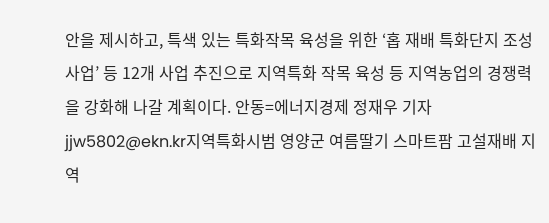안을 제시하고, 특색 있는 특화작목 육성을 위한 ‘홉 재배 특화단지 조성사업’ 등 12개 사업 추진으로 지역특화 작목 육성 등 지역농업의 경쟁력을 강화해 나갈 계획이다. 안동=에너지경제 정재우 기자jjw5802@ekn.kr지역특화시범 영양군 여름딸기 스마트팜 고설재배 지역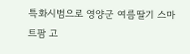특화시범으로 영양군 여름딸기 스마트팜 고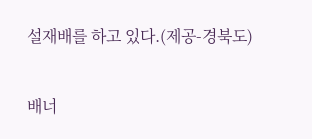설재배를 하고 있다.(제공-경북도)

배너